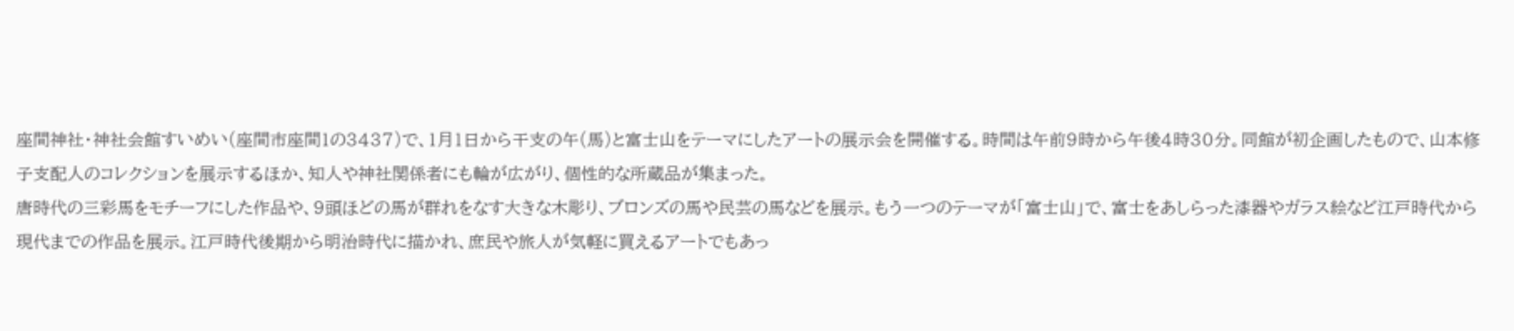座間神社・神社会館すいめい(座間市座間1の3437)で、1月1日から干支の午(馬)と富士山をテーマにしたアートの展示会を開催する。時間は午前9時から午後4時30分。同館が初企画したもので、山本修子支配人のコレクションを展示するほか、知人や神社関係者にも輪が広がり、個性的な所蔵品が集まった。
唐時代の三彩馬をモチーフにした作品や、9頭ほどの馬が群れをなす大きな木彫り、ブロンズの馬や民芸の馬などを展示。もう一つのテーマが「富士山」で、富士をあしらった漆器やガラス絵など江戸時代から現代までの作品を展示。江戸時代後期から明治時代に描かれ、庶民や旅人が気軽に買えるアートでもあっ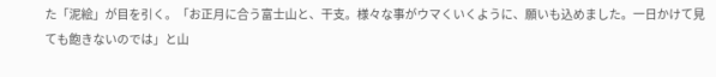た「泥絵」が目を引く。「お正月に合う富士山と、干支。様々な事がウマくいくように、願いも込めました。一日かけて見ても飽きないのでは」と山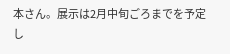本さん。展示は2月中旬ごろまでを予定し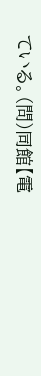ている。(問)同館【電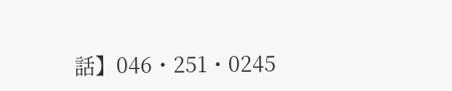話】046・251・0245